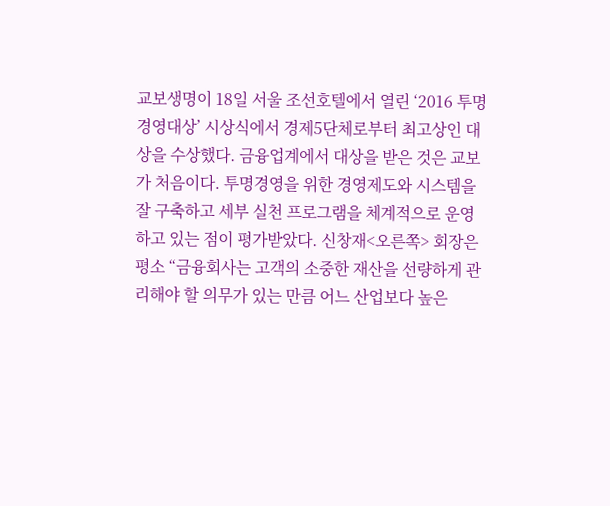교보생명이 18일 서울 조선호텔에서 열린 ‘2016 투명경영대상’ 시상식에서 경제5단체로부터 최고상인 대상을 수상했다. 금융업계에서 대상을 받은 것은 교보가 처음이다. 투명경영을 위한 경영제도와 시스템을 잘 구축하고 세부 실천 프로그램을 체계적으로 운영하고 있는 점이 평가받았다. 신창재<오른쪽> 회장은 평소 “금융회사는 고객의 소중한 재산을 선량하게 관리해야 할 의무가 있는 만큼 어느 산업보다 높은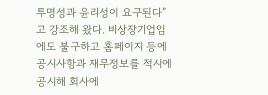투명성과 윤리성이 요구된다”고 강조해 왔다. 비상장기업임에도 불구하고 홈페이지 등에 공시사항과 재무정보를 적시에 공시해 회사에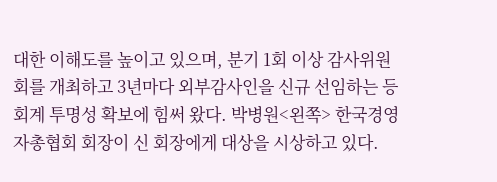대한 이해도를 높이고 있으며, 분기 1회 이상 감사위원회를 개최하고 3년마다 외부감사인을 신규 선임하는 등 회계 투명성 확보에 힘써 왔다. 박병원<왼쪽> 한국경영자총협회 회장이 신 회장에게 대상을 시상하고 있다.